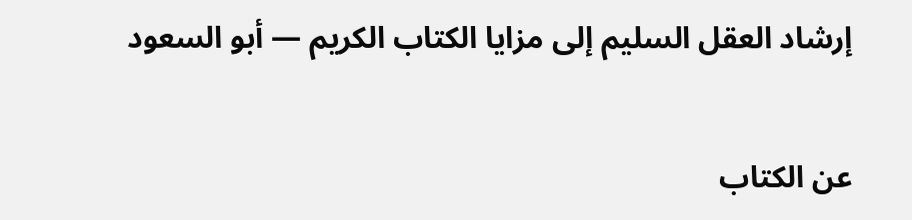إرشاد العقل السليم إلى مزايا الكتاب الكريم — أبو السعود

عن الكتاب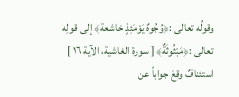وقولُه تعالى :﴿وُجُوهٌ يَوْمَئِذٍ خاشعة﴾ إلى قولِه تعالى :﴿مَبْثُوثَةٌ﴾ [ سورة الغاشية، الآية ١٦ ] استئنافٌ وقعَ جواباً عن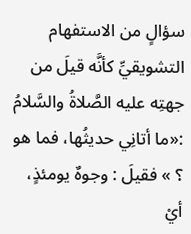سؤالٍ من الاستفهام التشويقيِّ كأنَّه قيلَ من جهتِه عليه الصَّلاةُ والسَّلامُ :«ما أتانِي حديثُها، فما هو ؟ » فقيلَ : وجوهٌ يومئذٍ، أيْ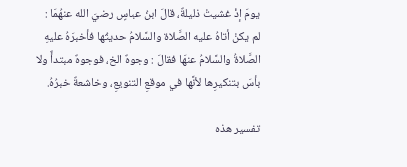يومَ إذْ غشيتْ ذليلةٌ، قالَ ابنُ عباسٍ رضيَ الله عنهُمَا : لم يكنْ أتاهُ عليه الصَّلاة والسَّلامُ حديثُها فأخبرَهُ عليهِ الصَّلاةُ والسَّلامُ عنهَا فقالَ : وجوهٌ الخ، فوجوهٌ مبتدأٌ ولا بأسَ بتنكيرِها لأنَّها في موقعِ التنويعِ، وخاشعةٌ خبرُهُ.

تفسير هذه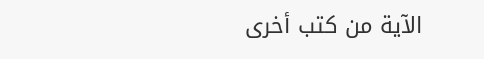الآية من كتب أخرى